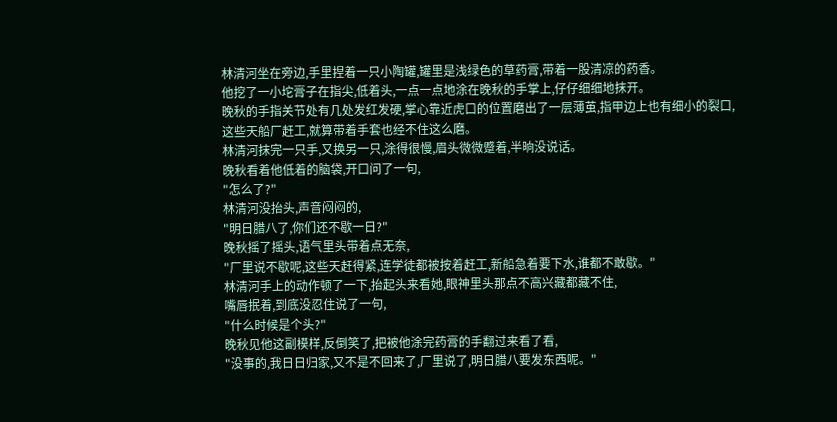林清河坐在旁边,手里捏着一只小陶罐,罐里是浅绿色的草药膏,带着一股清凉的药香。
他挖了一小坨膏子在指尖,低着头,一点一点地涂在晚秋的手掌上,仔仔细细地抹开。
晚秋的手指关节处有几处发红发硬,掌心靠近虎口的位置磨出了一层薄茧,指甲边上也有细小的裂口,
这些天船厂赶工,就算带着手套也经不住这么磨。
林清河抹完一只手,又换另一只,涂得很慢,眉头微微蹙着,半晌没说话。
晚秋看着他低着的脑袋,开口问了一句,
"怎么了?"
林清河没抬头,声音闷闷的,
"明日腊八了,你们还不歇一日?"
晚秋摇了摇头,语气里头带着点无奈,
"厂里说不歇呢,这些天赶得紧,连学徒都被按着赶工,新船急着要下水,谁都不敢歇。"
林清河手上的动作顿了一下,抬起头来看她,眼神里头那点不高兴藏都藏不住,
嘴唇抿着,到底没忍住说了一句,
"什么时候是个头?"
晚秋见他这副模样,反倒笑了,把被他涂完药膏的手翻过来看了看,
"没事的,我日日归家,又不是不回来了,厂里说了,明日腊八要发东西呢。"